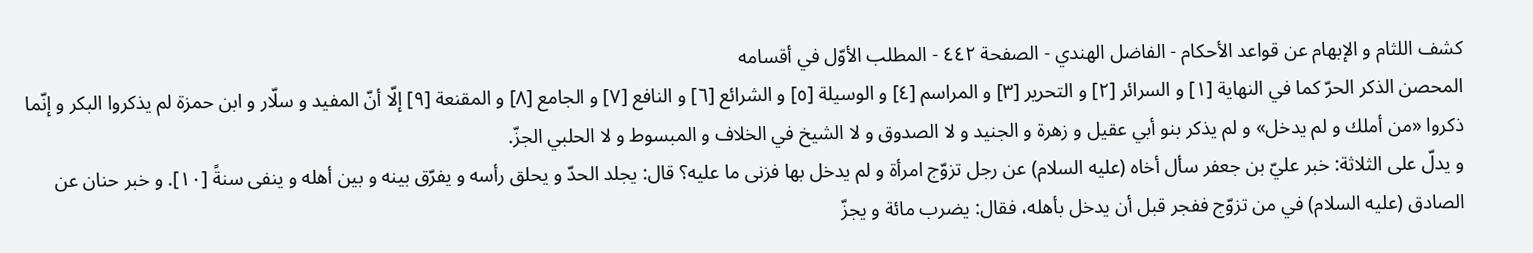كشف اللثام و الإبهام عن قواعد الأحكام - الفاضل الهندي - الصفحة ٤٤٢ - المطلب الأوّل في أقسامه
المحصن الذكر الحرّ كما في النهاية [١] و السرائر [٢] و التحرير [٣] و المراسم [٤] و الوسيلة [٥] و الشرائع [٦] و النافع [٧] و الجامع [٨] و المقنعة [٩] إلّا أنّ المفيد و سلّار و ابن حمزة لم يذكروا البكر و إنّما ذكروا «من أملك و لم يدخل» و لم يذكر بنو أبي عقيل و زهرة و الجنيد و لا الصدوق و لا الشيخ في الخلاف و المبسوط و لا الحلبي الجزّ.
و يدلّ على الثلاثة: خبر عليّ بن جعفر سأل أخاه (عليه السلام) عن رجل تزوّج امرأة و لم يدخل بها فزنى ما عليه؟ قال: يجلد الحدّ و يحلق رأسه و يفرّق بينه و بين أهله و ينفى سنةً [١٠]. و خبر حنان عن الصادق (عليه السلام) في من تزوّج ففجر قبل أن يدخل بأهله، فقال: يضرب مائة و يجزّ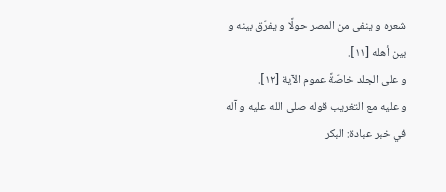شعره و ينفى من المصر حولًا و يفرّق بينه و بين أهله [١١].
و على الجلد خاصّةً عموم الآية [١٢].
و عليه مع التغريب قوله صلى الله عليه و آله في خبر عبادة: البكر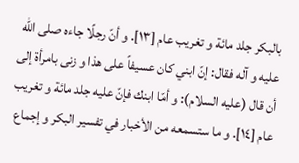بالبكر جلد مائة و تغريب عام [١٣]. و أنّ رجلًا جاءه صلى الله عليه و آله فقال: إنّ ابني كان عسيفاً على هذا و زنى بامرأة إلى أن قال (عليه السلام): و أمّا ابنك فإنّ عليه جلد مائة و تغريب عام [١٤]. و ما ستسمعه من الأخبار في تفسير البكر و إجماع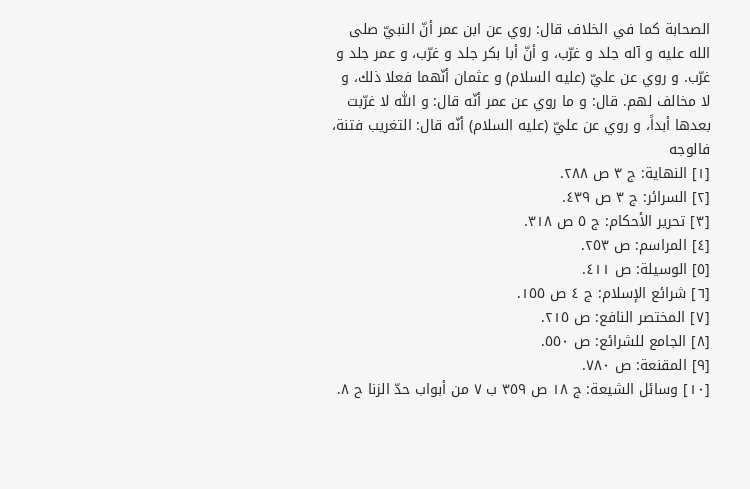الصحابة كما في الخلاف قال: روي عن ابن عمر أنّ النبيّ صلى الله عليه و آله جلد و غرّب، و أنّ أبا بكر جلد و غرّب، و عمر جلد و غرّب. و روي عن عليّ (عليه السلام) و عثمان أنّهما فعلا ذلك، و لا مخالف لهم. قال: و ما روي عن عمر أنّه قال: و اللّٰه لا غرّبت بعدها أبداً، و روي عن عليّ (عليه السلام) أنّه قال: التغريب فتنة، فالوجه
[١] النهاية: ج ٣ ص ٢٨٨.
[٢] السرائر: ج ٣ ص ٤٣٩.
[٣] تحرير الأحكام: ج ٥ ص ٣١٨.
[٤] المراسم: ص ٢٥٣.
[٥] الوسيلة: ص ٤١١.
[٦] شرائع الإسلام: ج ٤ ص ١٥٥.
[٧] المختصر النافع: ص ٢١٥.
[٨] الجامع للشرائع: ص ٥٥٠.
[٩] المقنعة: ص ٧٨٠.
[١٠] وسائل الشيعة: ج ١٨ ص ٣٥٩ ب ٧ من أبواب حدّ الزنا ح ٨.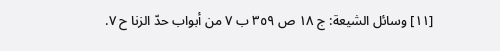[١١] وسائل الشيعة: ج ١٨ ص ٣٥٩ ب ٧ من أبواب حدّ الزنا ح ٧.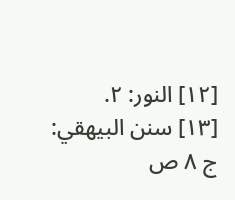[١٢] النور: ٢.
[١٣] سنن البيهقي: ج ٨ ص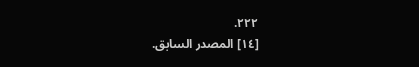٢٢٢.
[١٤] المصدر السابق.